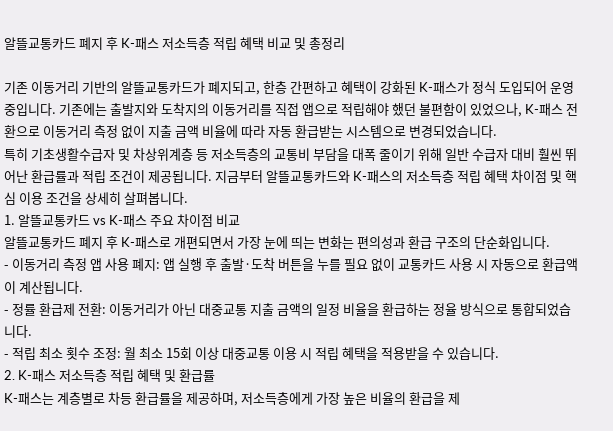알뜰교통카드 폐지 후 K-패스 저소득층 적립 혜택 비교 및 총정리

기존 이동거리 기반의 알뜰교통카드가 폐지되고, 한층 간편하고 혜택이 강화된 K-패스가 정식 도입되어 운영 중입니다. 기존에는 출발지와 도착지의 이동거리를 직접 앱으로 적립해야 했던 불편함이 있었으나, K-패스 전환으로 이동거리 측정 없이 지출 금액 비율에 따라 자동 환급받는 시스템으로 변경되었습니다.
특히 기초생활수급자 및 차상위계층 등 저소득층의 교통비 부담을 대폭 줄이기 위해 일반 수급자 대비 훨씬 뛰어난 환급률과 적립 조건이 제공됩니다. 지금부터 알뜰교통카드와 K-패스의 저소득층 적립 혜택 차이점 및 핵심 이용 조건을 상세히 살펴봅니다.
1. 알뜰교통카드 vs K-패스 주요 차이점 비교
알뜰교통카드 폐지 후 K-패스로 개편되면서 가장 눈에 띄는 변화는 편의성과 환급 구조의 단순화입니다.
- 이동거리 측정 앱 사용 폐지: 앱 실행 후 출발·도착 버튼을 누를 필요 없이 교통카드 사용 시 자동으로 환급액이 계산됩니다.
- 정률 환급제 전환: 이동거리가 아닌 대중교통 지출 금액의 일정 비율을 환급하는 정율 방식으로 통합되었습니다.
- 적립 최소 횟수 조정: 월 최소 15회 이상 대중교통 이용 시 적립 혜택을 적용받을 수 있습니다.
2. K-패스 저소득층 적립 혜택 및 환급률
K-패스는 계층별로 차등 환급률을 제공하며, 저소득층에게 가장 높은 비율의 환급을 제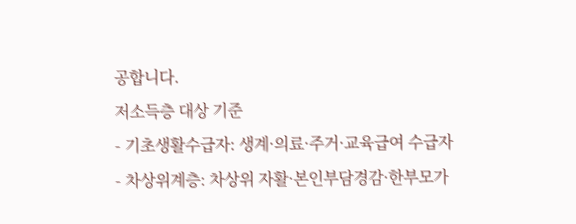공합니다.
저소득층 대상 기준
- 기초생활수급자: 생계·의료·주거·교육급여 수급자
- 차상위계층: 차상위 자활·본인부담경감·한부모가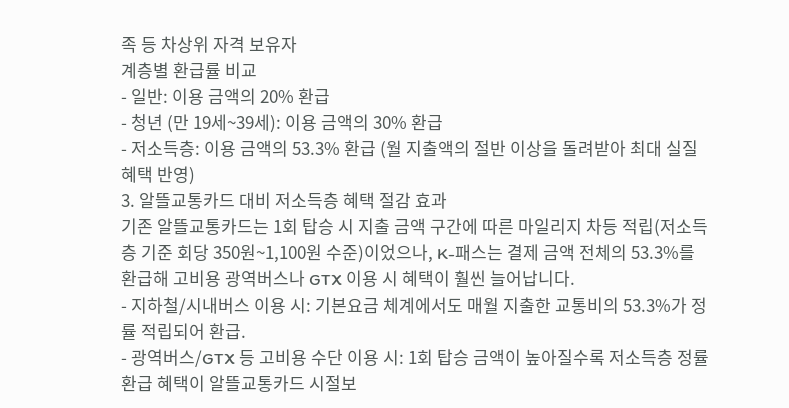족 등 차상위 자격 보유자
계층별 환급률 비교
- 일반: 이용 금액의 20% 환급
- 청년 (만 19세~39세): 이용 금액의 30% 환급
- 저소득층: 이용 금액의 53.3% 환급 (월 지출액의 절반 이상을 돌려받아 최대 실질 혜택 반영)
3. 알뜰교통카드 대비 저소득층 혜택 절감 효과
기존 알뜰교통카드는 1회 탑승 시 지출 금액 구간에 따른 마일리지 차등 적립(저소득층 기준 회당 350원~1,100원 수준)이었으나, K-패스는 결제 금액 전체의 53.3%를 환급해 고비용 광역버스나 GTX 이용 시 혜택이 훨씬 늘어납니다.
- 지하철/시내버스 이용 시: 기본요금 체계에서도 매월 지출한 교통비의 53.3%가 정률 적립되어 환급.
- 광역버스/GTX 등 고비용 수단 이용 시: 1회 탑승 금액이 높아질수록 저소득층 정률 환급 혜택이 알뜰교통카드 시절보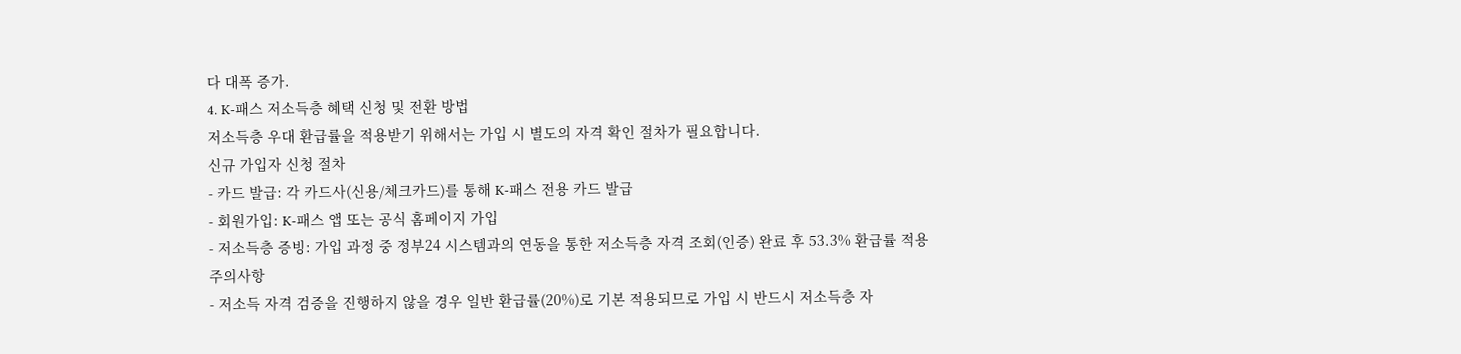다 대폭 증가.
4. K-패스 저소득층 혜택 신청 및 전환 방법
저소득층 우대 환급률을 적용받기 위해서는 가입 시 별도의 자격 확인 절차가 필요합니다.
신규 가입자 신청 절차
- 카드 발급: 각 카드사(신용/체크카드)를 통해 K-패스 전용 카드 발급
- 회원가입: K-패스 앱 또는 공식 홈페이지 가입
- 저소득층 증빙: 가입 과정 중 정부24 시스템과의 연동을 통한 저소득층 자격 조회(인증) 완료 후 53.3% 환급률 적용
주의사항
- 저소득 자격 검증을 진행하지 않을 경우 일반 환급률(20%)로 기본 적용되므로 가입 시 반드시 저소득층 자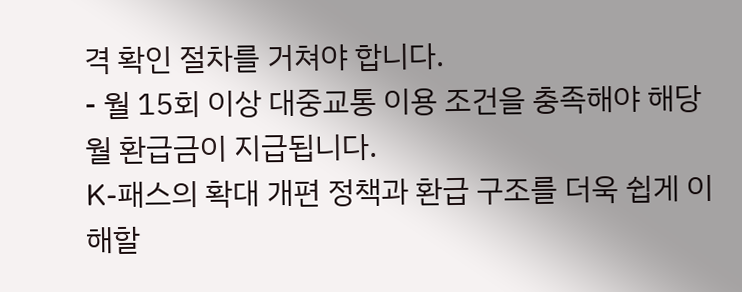격 확인 절차를 거쳐야 합니다.
- 월 15회 이상 대중교통 이용 조건을 충족해야 해당 월 환급금이 지급됩니다.
K-패스의 확대 개편 정책과 환급 구조를 더욱 쉽게 이해할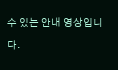수 있는 안내 영상입니다.